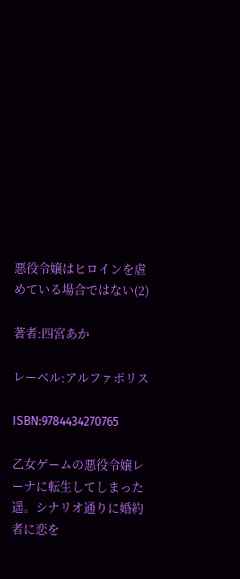悪役令嬢はヒロインを虐めている場合ではない(2)

著者:四宮あか

レーベル:アルファポリス

ISBN:9784434270765

乙女ゲームの悪役令嬢レーナに転生してしまった遥。シナリオ通りに婚約者に恋を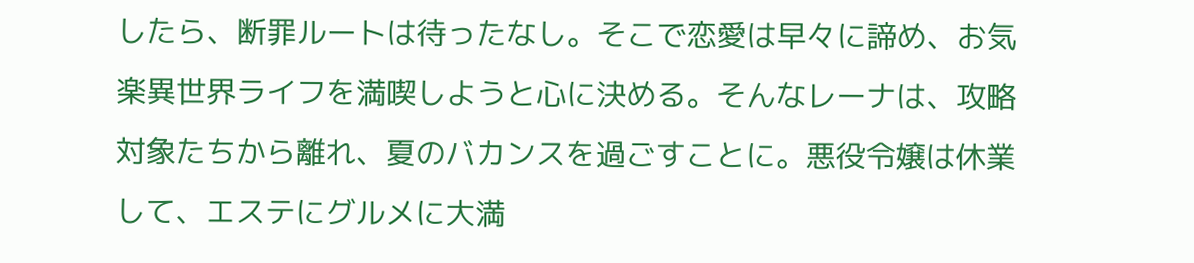したら、断罪ルートは待ったなし。そこで恋愛は早々に諦め、お気楽異世界ライフを満喫しようと心に決める。そんなレーナは、攻略対象たちから離れ、夏のバカンスを過ごすことに。悪役令嬢は休業して、エステにグルメに大満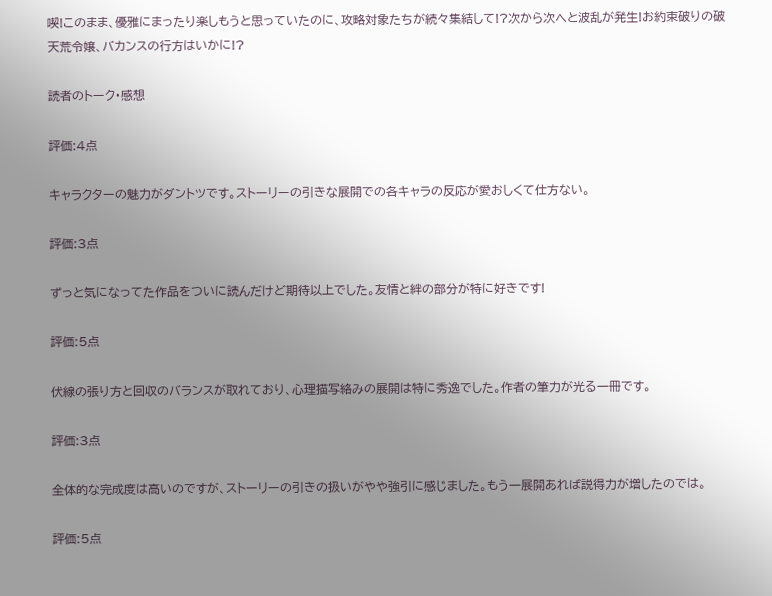喫!このまま、優雅にまったり楽しもうと思っていたのに、攻略対象たちが続々集結して!?次から次へと波乱が発生!お約束破りの破天荒令嬢、バカンスの行方はいかに!?

読者のトーク・感想

評価:4点

キャラクターの魅力がダントツです。ストーリーの引きな展開での各キャラの反応が愛おしくて仕方ない。

評価:3点

ずっと気になってた作品をついに読んだけど期待以上でした。友情と絆の部分が特に好きです!

評価:5点

伏線の張り方と回収のバランスが取れており、心理描写絡みの展開は特に秀逸でした。作者の筆力が光る一冊です。

評価:3点

全体的な完成度は高いのですが、ストーリーの引きの扱いがやや強引に感じました。もう一展開あれば説得力が増したのでは。

評価:5点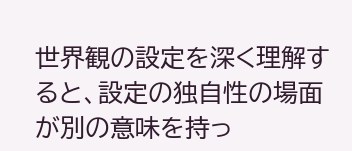世界観の設定を深く理解すると、設定の独自性の場面が別の意味を持っ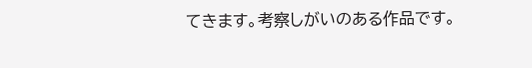てきます。考察しがいのある作品です。